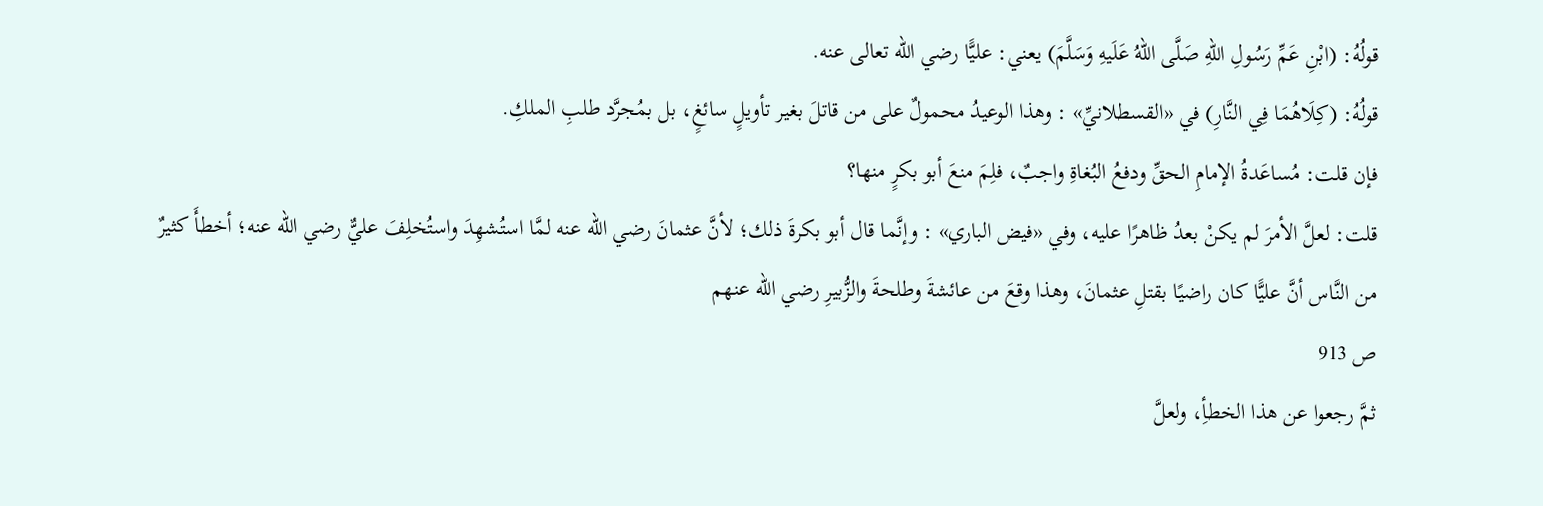قولُهُ: (ابْنِ عَمِّ رَسُولِ اللهِ صَلَّى اللهُ عَلَيهِ وَسَلَّمَ) يعني: عليًّا رضي الله تعالى عنه.
قولُهُ: (كِلَاهُمَا فِي النَّارِ) في «القسطلانيِّ» : وهذا الوعيدُ محمولٌ على من قاتلَ بغير تأويلٍ سائغٍ، بل بمُجرَّد طلبِ الملكِ.
فإن قلت: مُساعَدةُ الإمامِ الحقِّ ودفعُ البُغاةِ واجبٌ، فلِمَ منعَ أبو بكرٍ منها؟
قلت: لعلَّ الأمرَ لم يكنْ بعدُ ظاهرًا عليه، وفي «فيض الباري» : وإنَّما قال أبو بكرةَ ذلك؛ لأنَّ عثمانَ رضي الله عنه لمَّا استُشهِدَ واستُخلِفَ عليٌّ رضي الله عنه؛ أخطأَ كثيرٌ من النَّاس أنَّ عليًّا كان راضيًا بقتلِ عثمانَ، وهذا وقعَ من عائشةَ وطلحةَ والزُّبيرِ رضي الله عنهم
ص 913
ثمَّ رجعوا عن هذا الخطأِ، ولعلَّ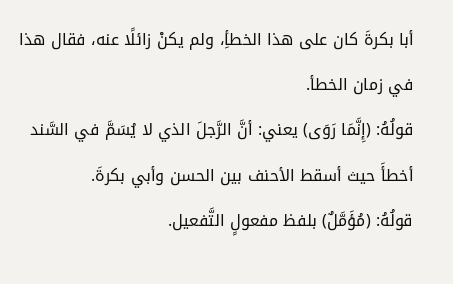أبا بكرةَ كان على هذا الخطأِ، ولم يكنْ زائلًا عنه، فقال هذا في زمان الخطأ.
قولُهُ: (إِنَّمَا رَوَى) يعني: أنَّ الرَّجلَ الذي لا يُسَمَّ في السَّند أخطأَ حيث أسقط الأحنف بين الحسن وأبي بكرةَ.
قولُهُ: (مُؤَمَّلٌ) بلفظ مفعولٍ التَّفعيل.